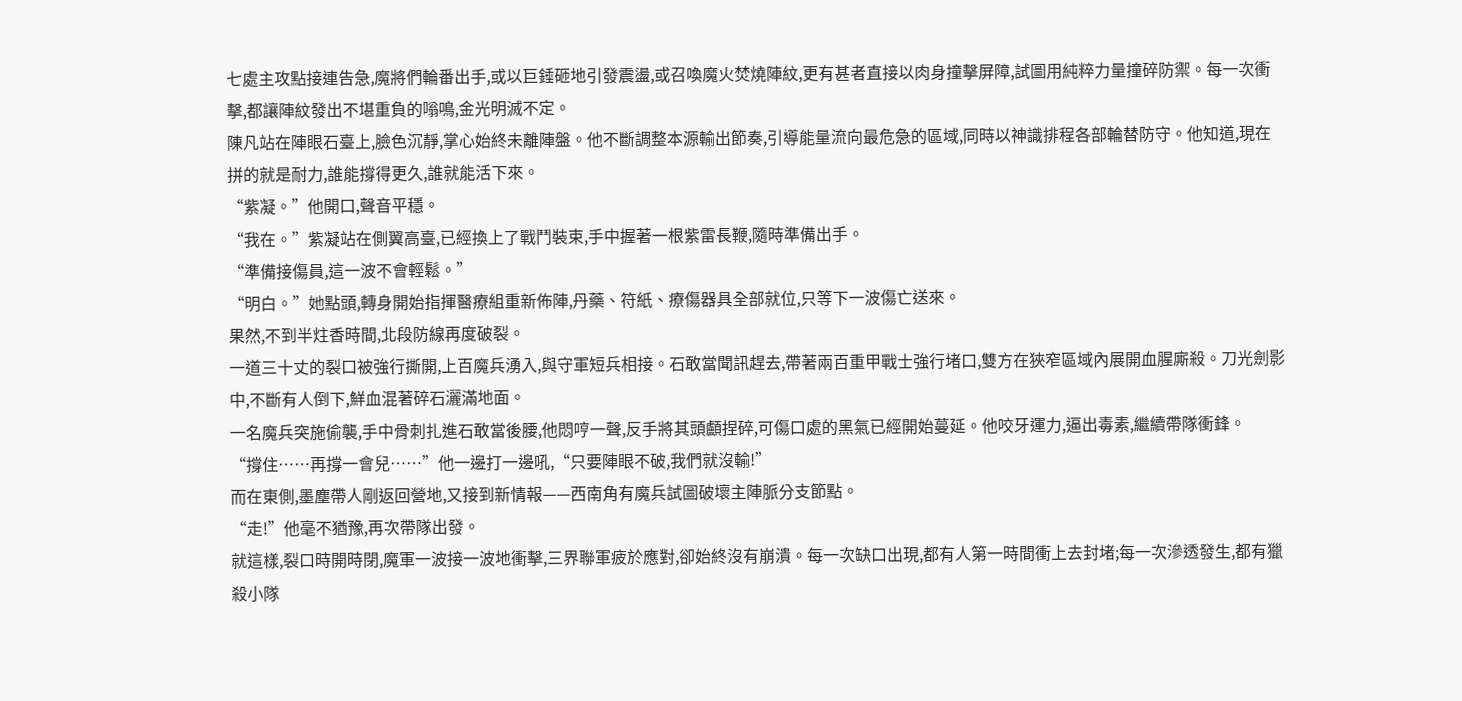七處主攻點接連告急,魔將們輪番出手,或以巨錘砸地引發震盪,或召喚魔火焚燒陣紋,更有甚者直接以肉身撞擊屏障,試圖用純粹力量撞碎防禦。每一次衝擊,都讓陣紋發出不堪重負的嗡鳴,金光明滅不定。
陳凡站在陣眼石臺上,臉色沉靜,掌心始終未離陣盤。他不斷調整本源輸出節奏,引導能量流向最危急的區域,同時以神識排程各部輪替防守。他知道,現在拼的就是耐力,誰能撐得更久,誰就能活下來。
“紫凝。”他開口,聲音平穩。
“我在。”紫凝站在側翼高臺,已經換上了戰鬥裝束,手中握著一根紫雷長鞭,隨時準備出手。
“準備接傷員,這一波不會輕鬆。”
“明白。”她點頭,轉身開始指揮醫療組重新佈陣,丹藥、符紙、療傷器具全部就位,只等下一波傷亡送來。
果然,不到半炷香時間,北段防線再度破裂。
一道三十丈的裂口被強行撕開,上百魔兵湧入,與守軍短兵相接。石敢當聞訊趕去,帶著兩百重甲戰士強行堵口,雙方在狹窄區域內展開血腥廝殺。刀光劍影中,不斷有人倒下,鮮血混著碎石灑滿地面。
一名魔兵突施偷襲,手中骨刺扎進石敢當後腰,他悶哼一聲,反手將其頭顱捏碎,可傷口處的黑氣已經開始蔓延。他咬牙運力,逼出毒素,繼續帶隊衝鋒。
“撐住……再撐一會兒……”他一邊打一邊吼,“只要陣眼不破,我們就沒輸!”
而在東側,墨塵帶人剛返回營地,又接到新情報——西南角有魔兵試圖破壞主陣脈分支節點。
“走!”他毫不猶豫,再次帶隊出發。
就這樣,裂口時開時閉,魔軍一波接一波地衝擊,三界聯軍疲於應對,卻始終沒有崩潰。每一次缺口出現,都有人第一時間衝上去封堵;每一次滲透發生,都有獵殺小隊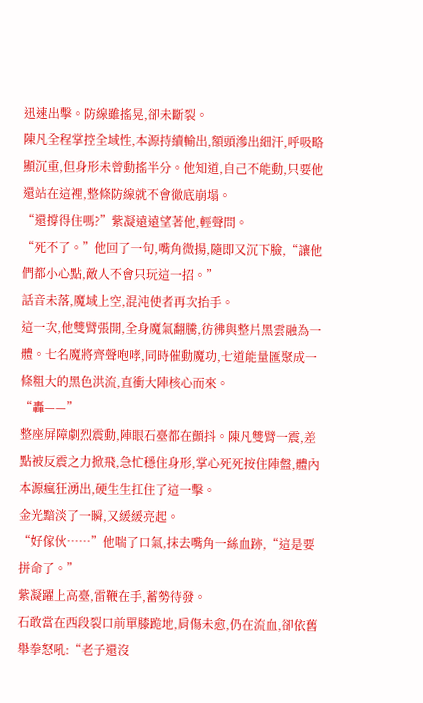迅速出擊。防線雖搖晃,卻未斷裂。
陳凡全程掌控全域性,本源持續輸出,額頭滲出細汗,呼吸略顯沉重,但身形未曾動搖半分。他知道,自己不能動,只要他還站在這裡,整條防線就不會徹底崩塌。
“還撐得住嗎?”紫凝遠遠望著他,輕聲問。
“死不了。”他回了一句,嘴角微揚,隨即又沉下臉,“讓他們都小心點,敵人不會只玩這一招。”
話音未落,魔域上空,混沌使者再次抬手。
這一次,他雙臂張開,全身魔氣翻騰,彷彿與整片黑雲融為一體。七名魔將齊聲咆哮,同時催動魔功,七道能量匯聚成一條粗大的黑色洪流,直衝大陣核心而來。
“轟——”
整座屏障劇烈震動,陣眼石臺都在顫抖。陳凡雙臂一震,差點被反震之力掀飛,急忙穩住身形,掌心死死按住陣盤,體內本源瘋狂湧出,硬生生扛住了這一擊。
金光黯淡了一瞬,又緩緩亮起。
“好傢伙……”他喘了口氣,抹去嘴角一絲血跡,“這是要拼命了。”
紫凝躍上高臺,雷鞭在手,蓄勢待發。
石敢當在西段裂口前單膝跪地,肩傷未愈,仍在流血,卻依舊舉拳怒吼:“老子還沒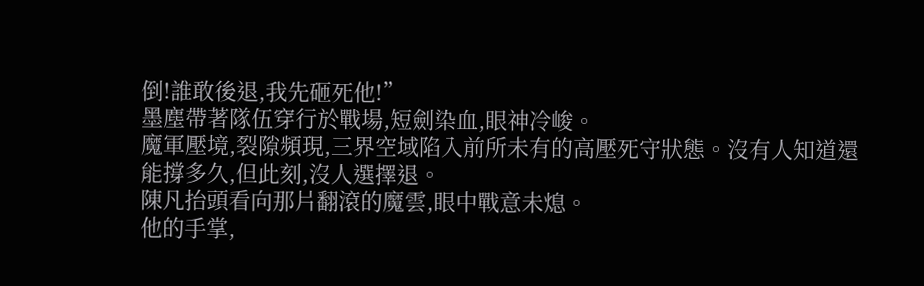倒!誰敢後退,我先砸死他!”
墨塵帶著隊伍穿行於戰場,短劍染血,眼神冷峻。
魔軍壓境,裂隙頻現,三界空域陷入前所未有的高壓死守狀態。沒有人知道還能撐多久,但此刻,沒人選擇退。
陳凡抬頭看向那片翻滾的魔雲,眼中戰意未熄。
他的手掌,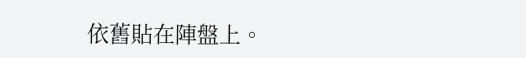依舊貼在陣盤上。